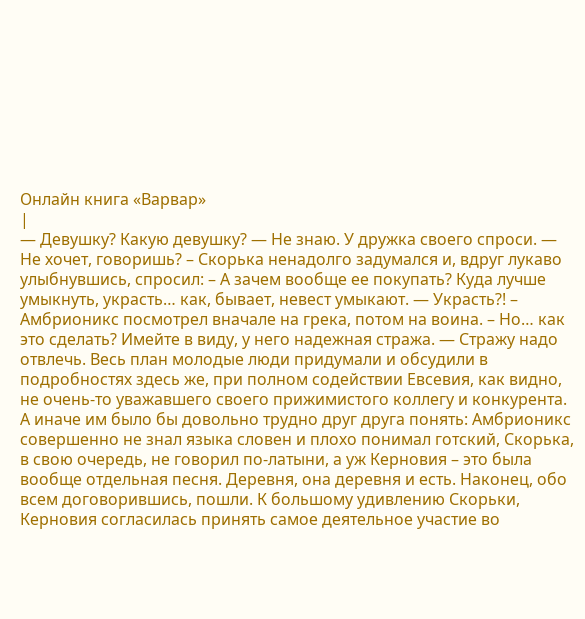Онлайн книга «Варвар»
|
— Девушку? Какую девушку? — Не знаю. У дружка своего спроси. — Не хочет, говоришь? – Скорька ненадолго задумался и, вдруг лукаво улыбнувшись, спросил: – А зачем вообще ее покупать? Куда лучше умыкнуть, украсть… как, бывает, невест умыкают. — Украсть?! – Амбрионикс посмотрел вначале на грека, потом на воина. – Но… как это сделать? Имейте в виду, у него надежная стража. — Стражу надо отвлечь. Весь план молодые люди придумали и обсудили в подробностях здесь же, при полном содействии Евсевия, как видно, не очень-то уважавшего своего прижимистого коллегу и конкурента. А иначе им было бы довольно трудно друг друга понять: Амбрионикс совершенно не знал языка словен и плохо понимал готский, Скорька, в свою очередь, не говорил по-латыни, а уж Керновия – это была вообще отдельная песня. Деревня, она деревня и есть. Наконец, обо всем договорившись, пошли. К большому удивлению Скорьки, Керновия согласилась принять самое деятельное участие во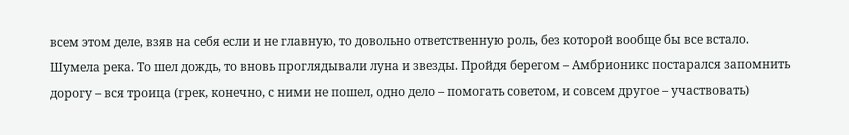всем этом деле, взяв на себя если и не главную, то довольно ответственную роль, без которой вообще бы все встало. Шумела река. То шел дождь, то вновь проглядывали луна и звезды. Пройдя берегом – Амбрионикс постарался запомнить дорогу – вся троица (грек, конечно, с ними не пошел, одно дело – помогать советом, и совсем другое – участвовать)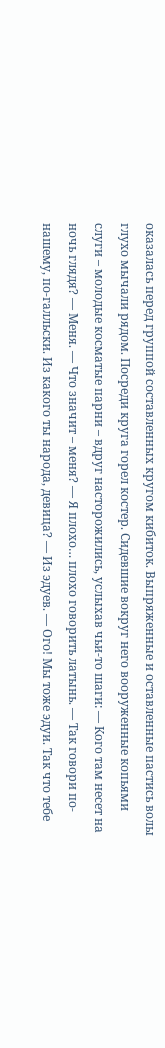оказалась перед группой составленных кругом кибиток. Выпряженные и оставленные пастись волы глухо мычали рядом. Посреди круга горел костер. Сидевшие вокруг него вооруженные копьями слуги – молодые косматые парни – вдруг насторожились, услыхав чьи-то шаги: — Кого там несет на ночь глядя? — Меня. — Что значит – меня? — Я плохо… плохо говорить латынь. — Так говори по-нашему, по-галльски. Из какого ты народа, девица? — Из эдуев. — Ого! Мы тоже эдуи. Так что тебе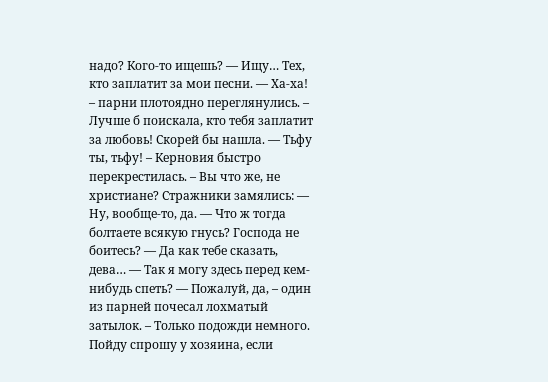надо? Кого-то ищешь? — Ищу… Тех, кто заплатит за мои песни. — Ха-ха! – парни плотоядно переглянулись. – Лучше б поискала, кто тебя заплатит за любовь! Скорей бы нашла. — Тьфу ты, тьфу! – Керновия быстро перекрестилась. – Вы что же, не христиане? Стражники замялись: — Ну, вообще-то, да. — Что ж тогда болтаете всякую гнусь? Господа не боитесь? — Да как тебе сказать, дева… — Так я могу здесь перед кем-нибудь спеть? — Пожалуй, да, – один из парней почесал лохматый затылок. – Только подожди немного. Пойду спрошу у хозяина, если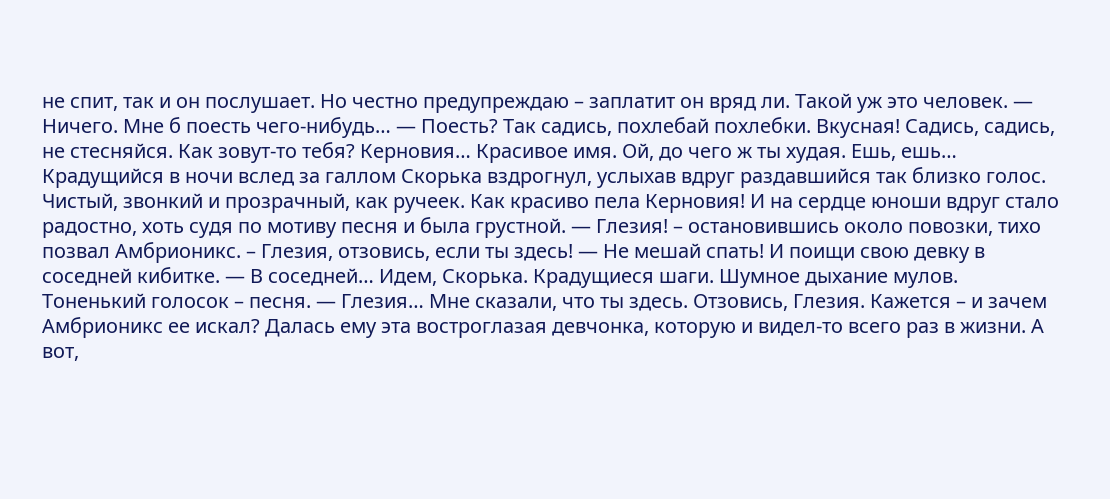не спит, так и он послушает. Но честно предупреждаю – заплатит он вряд ли. Такой уж это человек. — Ничего. Мне б поесть чего-нибудь… — Поесть? Так садись, похлебай похлебки. Вкусная! Садись, садись, не стесняйся. Как зовут-то тебя? Керновия… Красивое имя. Ой, до чего ж ты худая. Ешь, ешь… Крадущийся в ночи вслед за галлом Скорька вздрогнул, услыхав вдруг раздавшийся так близко голос. Чистый, звонкий и прозрачный, как ручеек. Как красиво пела Керновия! И на сердце юноши вдруг стало радостно, хоть судя по мотиву песня и была грустной. — Глезия! – остановившись около повозки, тихо позвал Амбрионикс. – Глезия, отзовись, если ты здесь! — Не мешай спать! И поищи свою девку в соседней кибитке. — В соседней… Идем, Скорька. Крадущиеся шаги. Шумное дыхание мулов. Тоненький голосок – песня. — Глезия… Мне сказали, что ты здесь. Отзовись, Глезия. Кажется – и зачем Амбрионикс ее искал? Далась ему эта востроглазая девчонка, которую и видел-то всего раз в жизни. А вот,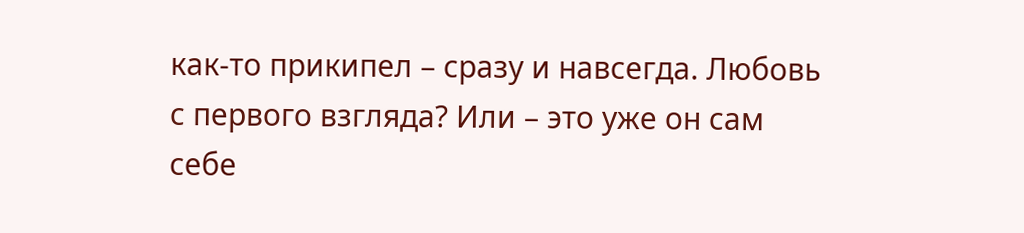как-то прикипел – сразу и навсегда. Любовь с первого взгляда? Или – это уже он сам себе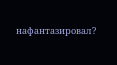нафантазировал?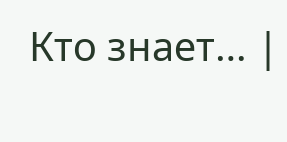Кто знает… |